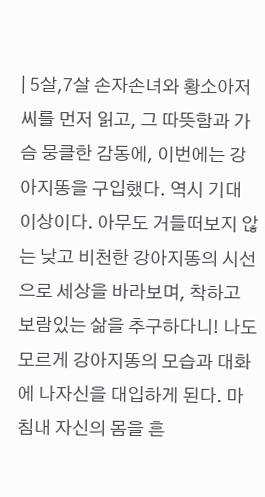| 5살,7살 손자손녀와 황소아저씨를 먼저 읽고, 그 따뜻함과 가슴 뭉클한 감동에, 이번에는 강아지똥을 구입했다. 역시 기대 이상이다. 아무도 거들떠보지 않는 낮고 비천한 강아지똥의 시선으로 세상을 바라보며, 착하고 보람있는 삶을 추구하다니! 나도 모르게 강아지똥의 모습과 대화에 나자신을 대입하게 된다. 마침내 자신의 몸을 흔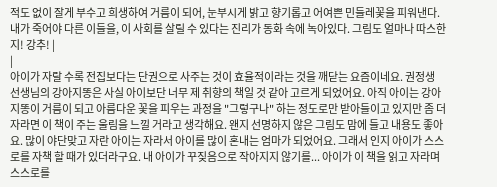적도 없이 잘게 부수고 희생하여 거름이 되어, 눈부시게 밝고 향기롭고 어여쁜 민들레꽃을 피워낸다. 내가 죽어야 다른 이들을, 이 사회를 살릴 수 있다는 진리가 동화 속에 녹아있다. 그림도 얼마나 따스한지! 강추! |
|
아이가 자랄 수록 전집보다는 단권으로 사주는 것이 효율적이라는 것을 깨닫는 요즘이네요. 권정생 선생님의 강아지똥은 사실 아이보단 너무 제 취향의 책일 것 같아 고르게 되었어요. 아직 아이는 강아지똥이 거름이 되고 아름다운 꽃을 피우는 과정을 "그렇구나" 하는 정도로만 받아들이고 있지만 좀 더 자라면 이 책이 주는 울림을 느낄 거라고 생각해요. 왠지 선명하지 않은 그림도 맘에 들고 내용도 좋아요. 많이 야단맞고 자란 아이는 자라서 아이를 많이 혼내는 엄마가 되었어요. 그래서 인지 아이가 스스로를 자책 할 때가 있더라구요. 내 아이가 꾸짖음으로 작아지지 않기를... 아이가 이 책을 읽고 자라며 스스로를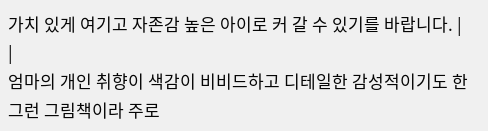가치 있게 여기고 자존감 높은 아이로 커 갈 수 있기를 바랍니다. |
|
엄마의 개인 취향이 색감이 비비드하고 디테일한 감성적이기도 한 그런 그림책이라 주로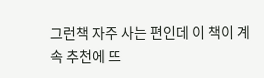그런책 자주 사는 편인데 이 책이 계속 추천에 뜨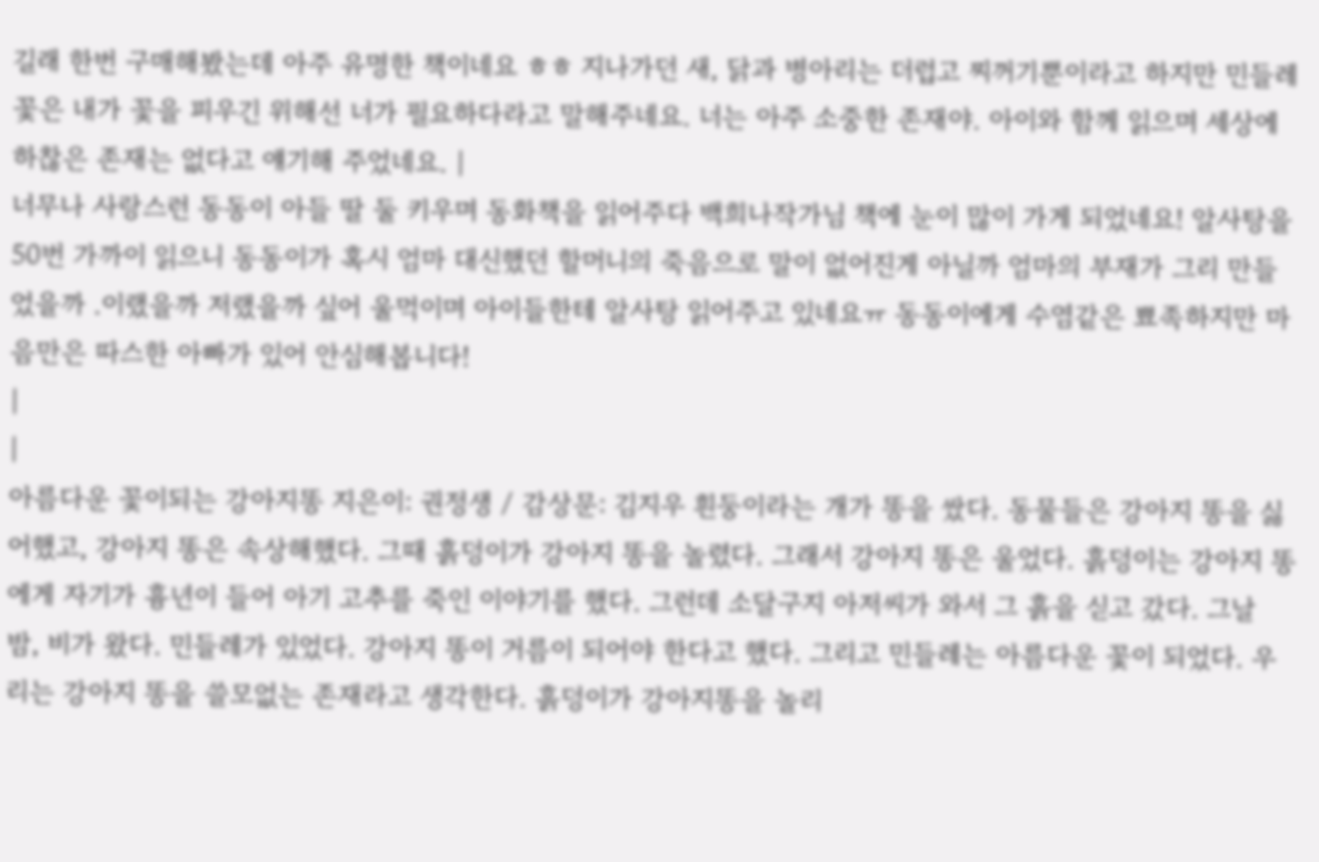길래 한번 구매해봤는데 아주 유명한 책이네요 ㅎㅎ 지나가던 새, 닭과 병아리는 더럽고 찌꺼기뿐이라고 하지만 민들레 꽃은 내가 꽃을 피우긴 위해선 너가 필요하다라고 말해주네요. 너는 아주 소중한 존재야. 아이와 함께 읽으며 세상에 하찮은 존재는 없다고 얘기해 주었네요. |
너무나 사랑스런 동동이 아들 딸 둘 키우며 동화책을 읽어주다 백희나작가님 책에 눈이 많이 가게 되었네요! 알사탕을 50번 가까이 읽으니 동동이가 혹시 엄마 대신했던 할머니의 죽음으로 말이 없어진게 아닐까 엄마의 부재가 그리 만들었을까 .이랬을까 저랬을까 싶어 울먹이며 아이들한테 알사탕 읽어주고 있네요ㅠ 동동이에게 수염같은 뾰족하지만 마음만은 따스한 아빠가 있어 안심해봅니다!
|
|
아름다운 꽃이되는 강아지똥 지은이: 권정생 / 감상문: 김지우 흰둥이라는 개가 똥을 쌌다. 동물들은 강아지 똥을 싫어했고, 강아지 똥은 속상해했다. 그때 흙덩이가 강아지 똥을 놀렸다. 그래서 강아지 똥은 울었다. 흙덩이는 강아지 똥에게 자기가 흉년이 들어 아기 고추를 죽인 이야기를 했다. 그런데 소달구지 아저씨가 와서 그 흙을 싣고 갔다. 그날 밤, 비가 왔다. 민들레가 있었다. 강아지 똥이 거름이 되어야 한다고 했다. 그리고 민들레는 아름다운 꽃이 되었다. 우리는 강아지 똥을 쓸모없는 존재라고 생각한다. 흙덩이가 강아지똥을 놀리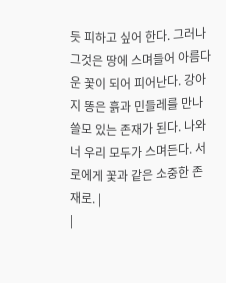듯 피하고 싶어 한다. 그러나 그것은 땅에 스며들어 아름다운 꽃이 되어 피어난다. 강아지 똥은 흙과 민들레를 만나 쓸모 있는 존재가 된다. 나와 너 우리 모두가 스며든다. 서로에게 꽃과 같은 소중한 존재로. |
|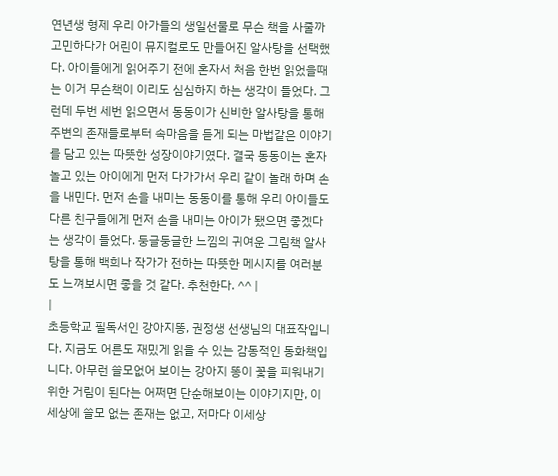연년생 형제 우리 아가들의 생일선물로 무슨 책을 사줄까 고민하다가 어린이 뮤지컬로도 만들어진 알사탕을 선택했다. 아이들에게 읽어주기 전에 혼자서 처음 한번 읽었을때는 이거 무슨책이 이리도 심심하지 하는 생각이 들었다. 그런데 두번 세번 읽으면서 동동이가 신비한 알사탕을 통해 주변의 존재들로부터 속마음을 듣게 되는 마법같은 이야기를 담고 있는 따뜻한 성장이야기였다. 결국 동동이는 혼자 놀고 있는 아이에게 먼저 다가가서 우리 같이 놀래 하며 손을 내민다. 먼저 손을 내미는 동동이를 통해 우리 아이들도 다른 친구들에게 먼저 손을 내미는 아이가 됐으면 좋겠다는 생각이 들었다. 둥글둥글한 느낌의 귀여운 그림책 알사탕을 통해 백희나 작가가 전하는 따뜻한 메시지를 여러분도 느껴보시면 좋을 것 같다. 추천한다. ^^ |
|
초등학교 필독서인 강아지똥, 권정생 선생님의 대표작입니다. 지금도 어른도 재밌게 읽을 수 있는 감동적인 동화책입니다. 아무런 쓸모없어 보이는 강아지 똥이 꽃을 피워내기 위한 거림이 된다는 어쩌면 단순해보이는 이야기지만, 이세상에 쓸모 없는 존재는 없고, 저마다 이세상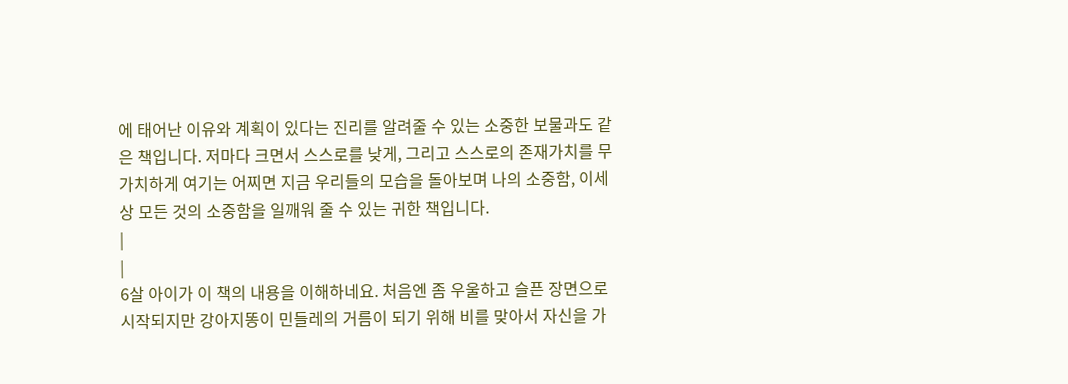에 태어난 이유와 계획이 있다는 진리를 알려줄 수 있는 소중한 보물과도 같은 책입니다. 저마다 크면서 스스로를 낮게, 그리고 스스로의 존재가치를 무가치하게 여기는 어찌면 지금 우리들의 모습을 돌아보며 나의 소중함, 이세상 모든 것의 소중함을 일깨워 줄 수 있는 귀한 책입니다.
|
|
6살 아이가 이 책의 내용을 이해하네요. 처음엔 좀 우울하고 슬픈 장면으로 시작되지만 강아지똥이 민들레의 거름이 되기 위해 비를 맞아서 자신을 가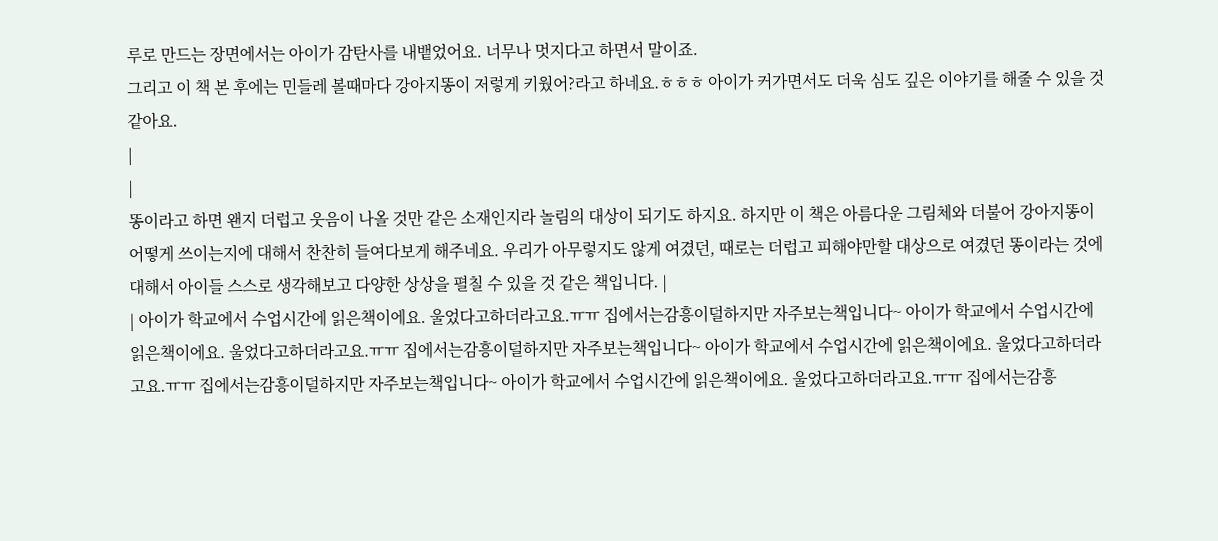루로 만드는 장면에서는 아이가 감탄사를 내뱉었어요. 너무나 멋지다고 하면서 말이죠.
그리고 이 책 본 후에는 민들레 볼때마다 강아지똥이 저렇게 키웠어?라고 하네요.ㅎㅎㅎ 아이가 커가면서도 더욱 심도 깊은 이야기를 해줄 수 있을 것 같아요.
|
|
똥이라고 하면 왠지 더럽고 웃음이 나올 것만 같은 소재인지라 놀림의 대상이 되기도 하지요. 하지만 이 책은 아름다운 그림체와 더불어 강아지똥이 어떻게 쓰이는지에 대해서 찬찬히 들여다보게 해주네요. 우리가 아무렇지도 않게 여겼던, 때로는 더럽고 피해야만할 대상으로 여겼던 똥이라는 것에 대해서 아이들 스스로 생각해보고 다양한 상상을 펼칠 수 있을 것 같은 책입니다. |
| 아이가 학교에서 수업시간에 읽은책이에요. 울었다고하더라고요.ㅠㅠ 집에서는감흥이덜하지만 자주보는책입니다~ 아이가 학교에서 수업시간에 읽은책이에요. 울었다고하더라고요.ㅠㅠ 집에서는감흥이덜하지만 자주보는책입니다~ 아이가 학교에서 수업시간에 읽은책이에요. 울었다고하더라고요.ㅠㅠ 집에서는감흥이덜하지만 자주보는책입니다~ 아이가 학교에서 수업시간에 읽은책이에요. 울었다고하더라고요.ㅠㅠ 집에서는감흥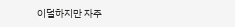이덜하지만 자주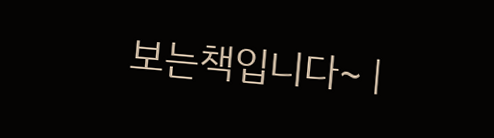보는책입니다~ |